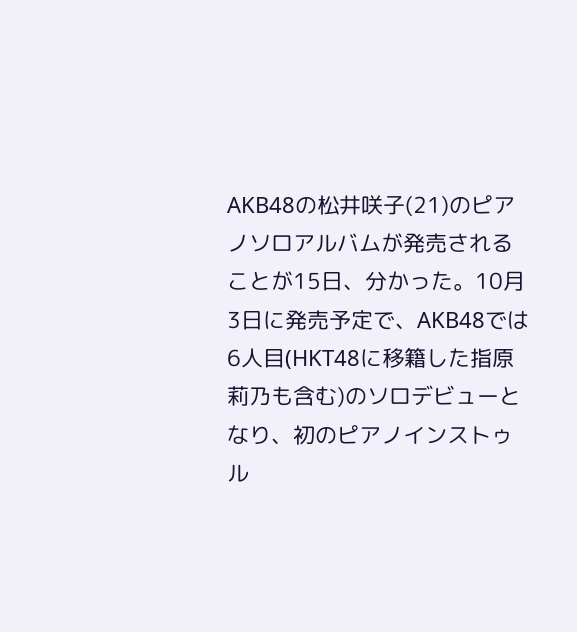AKB48の松井咲子(21)のピアノソロアルバムが発売されることが15日、分かった。10月3日に発売予定で、AKB48では6人目(HKT48に移籍した指原莉乃も含む)のソロデビューとなり、初のピアノインストゥル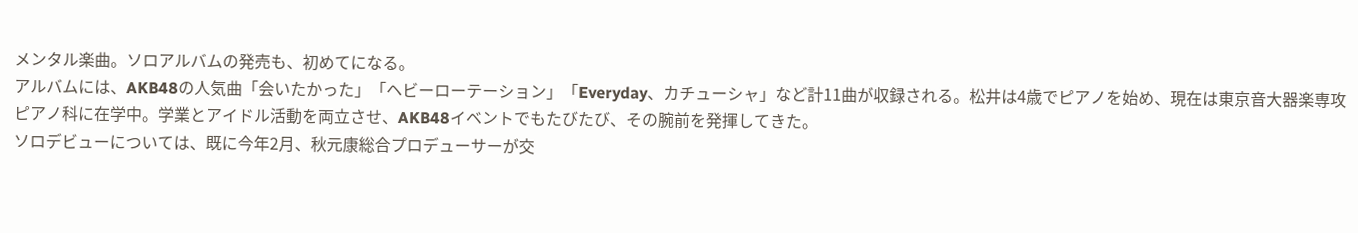メンタル楽曲。ソロアルバムの発売も、初めてになる。
アルバムには、AKB48の人気曲「会いたかった」「ヘビーローテーション」「Everyday、カチューシャ」など計11曲が収録される。松井は4歳でピアノを始め、現在は東京音大器楽専攻ピアノ科に在学中。学業とアイドル活動を両立させ、AKB48イベントでもたびたび、その腕前を発揮してきた。
ソロデビューについては、既に今年2月、秋元康総合プロデューサーが交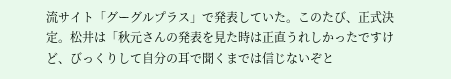流サイト「グーグルプラス」で発表していた。このたび、正式決定。松井は「秋元さんの発表を見た時は正直うれしかったですけど、びっくりして自分の耳で聞くまでは信じないぞと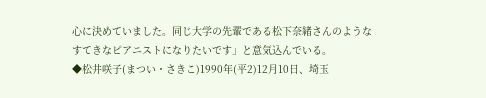心に決めていました。同じ大学の先輩である松下奈緒さんのようなすてきなピアニストになりたいです」と意気込んでいる。
◆松井咲子(まつい・さきこ)1990年(平2)12月10日、埼玉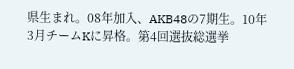県生まれ。08年加入、AKB48の7期生。10年3月チームKに昇格。第4回選抜総選挙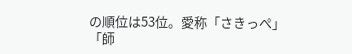の順位は53位。愛称「さきっぺ」「師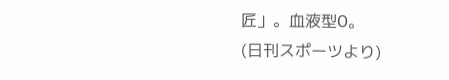匠」。血液型O。
(日刊スポーツより)